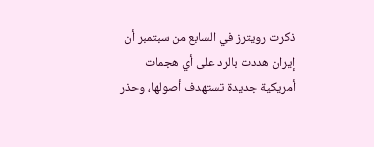ذكرت رويترز في السابع من سبتمبر أن إيران هددت بالرد على أي هجمات أمريكية جديدة تستهدف أصولها، وحذر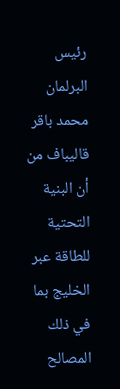رئيس البرلمان محمد باقر قاليباف من أن البنية التحتية للطاقة عبر الخليج بما في ذلك المصالح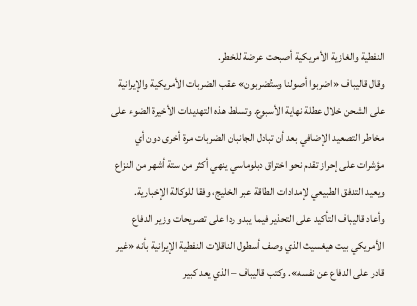النفطية والغازية الأمريكية أصبحت عرضة للخطر.
وقال قاليباف «اضربوا أصولنا وستُضربون» عقب الضربات الأمريكية والإيرانية على الشحن خلال عطلة نهاية الأسبوع. وتسلط هذه التهديدات الأخيرة الضوء على مخاطر التصعيد الإضافي بعد أن تبادل الجانبان الضربات مرة أخرى دون أي مؤشرات على إحراز تقدم نحو اختراق دبلوماسي ينهي أكثر من ستة أشهر من النزاع ويعيد التدفق الطبيعي لإمدادات الطاقة عبر الخليج، وفقا للوكالة الإخبارية.
وأعاد قاليباف التأكيد على التحذير فيما يبدو ردا على تصريحات وزير الدفاع الأمريكي بيت هيغسيث الذي وصف أسطول الناقلات النفطية الإيرانية بأنه «غير قادر على الدفاع عن نفسه». وكتب قاليباف – الذي يعد كبير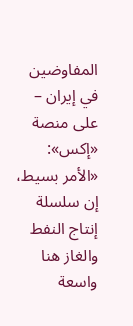المفاوضين في إيران – على منصة «إكس»: «الأمر بسيط، إن سلسلة إنتاج النفط والغاز هنا واسعة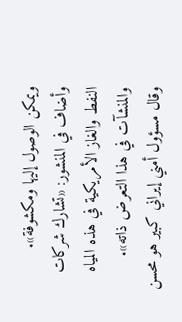ويمكن الوصول إليها ومكشوفة». وأضاف في المنشور: «تشارك شركات النفط والغاز الأمريكية في هذه المياه والمنشآت في هذا التعرض ذاته».
وقال مسؤول أمني إيراني كبير هو محسن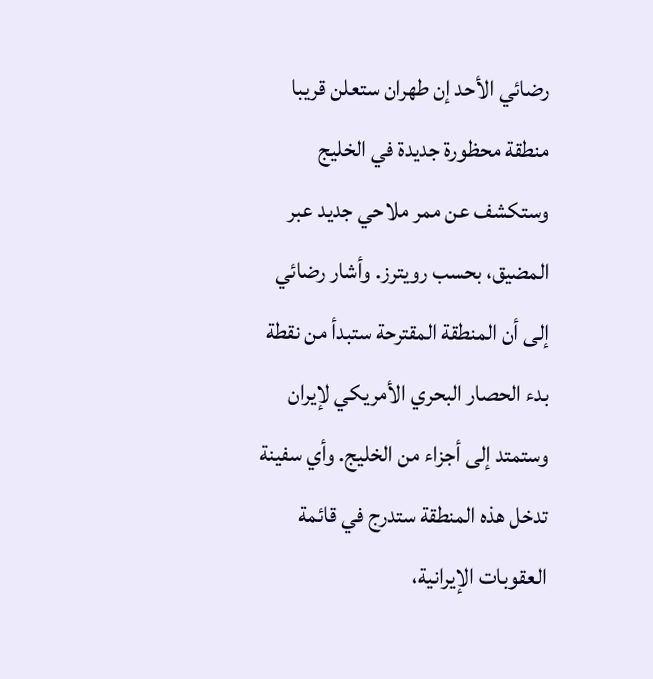رضائي الأحد إن طهران ستعلن قريبا منطقة محظورة جديدة في الخليج وستكشف عن ممر ملاحي جديد عبر المضيق، بحسب رويترز. وأشار رضائي إلى أن المنطقة المقترحة ستبدأ من نقطة بدء الحصار البحري الأمريكي لإيران وستمتد إلى أجزاء من الخليج. وأي سفينة تدخل هذه المنطقة ستدرج في قائمة العقوبات الإيرانية،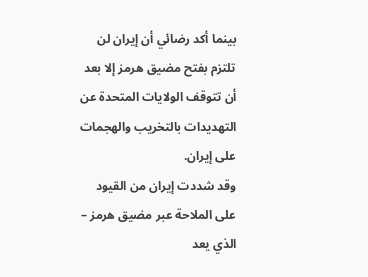بينما أكد رضائي أن إيران لن تلتزم بفتح مضيق هرمز إلا بعد أن تتوقف الولايات المتحدة عن التهديدات بالتخريب والهجمات على إيران.
وقد شددت إيران من القيود على الملاحة عبر مضيق هرمز – الذي يعد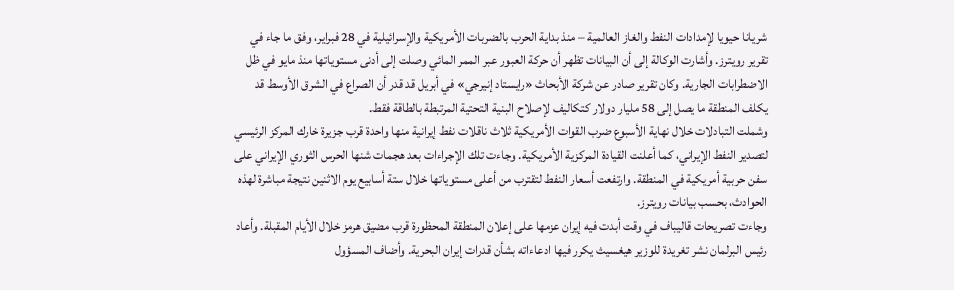شريانا حيويا لإمدادات النفط والغاز العالمية – منذ بداية الحرب بالضربات الأمريكية والإسرائيلية في 28 فبراير، وفق ما جاء في تقرير رويترز. وأشارت الوكالة إلى أن البيانات تظهر أن حركة العبور عبر الممر المائي وصلت إلى أدنى مستوياتها منذ مايو في ظل الاضطرابات الجارية. وكان تقرير صادر عن شركة الأبحاث «رايستاد إنيرجي» في أبريل قد قدر أن الصراع في الشرق الأوسط قد يكلف المنطقة ما يصل إلى 58 مليار دولار كتكاليف لإصلاح البنية التحتية المرتبطة بالطاقة فقط.
وشملت التبادلات خلال نهاية الأسبوع ضرب القوات الأمريكية ثلاث ناقلات نفط إيرانية منها واحدة قرب جزيرة خارك المركز الرئيسي لتصدير النفط الإيراني، كما أعلنت القيادة المركزية الأمريكية. وجاءت تلك الإجراءات بعد هجمات شنها الحرس الثوري الإيراني على سفن حربية أمريكية في المنطقة. وارتفعت أسعار النفط لتقترب من أعلى مستوياتها خلال ستة أسابيع يوم الاثنين نتيجة مباشرة لهذه الحوادث، بحسب بيانات رويترز.
وجاءت تصريحات قاليباف في وقت أبدت فيه إيران عزمها على إعلان المنطقة المحظورة قرب مضيق هرمز خلال الأيام المقبلة. وأعاد رئيس البرلمان نشر تغريدة للوزير هيغسيث يكرر فيها ادعاءاته بشأن قدرات إيران البحرية. وأضاف المسؤول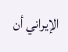الإيراني أن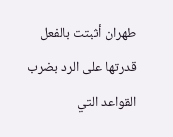طهران أثبتت بالفعل قدرتها على الرد بضرب القواعد التي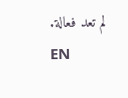لم تعد فعالة.
EN